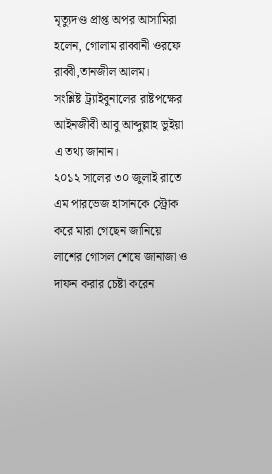মৃত্যুদণ্ড প্রাপ্ত অপর আসামিরা হলেন, গোলাম রাব্বানী ওরফে রাব্বী,তানজীল আলম।
সংশ্লিষ্ট ট্র্যাইবুনালের রাষ্টপক্ষের আইনজীবী আবু আব্দুল্লাহ ভুইয়া এ তথ্য জানান।
২০১২ সালের ৩০ জুলাই রাতে এম পারভেজ হাসানকে স্ট্রোক করে মারা গেছেন জানিয়ে লাশের গোসল শেষে জানাজা ও দাফন করার চেষ্টা করেন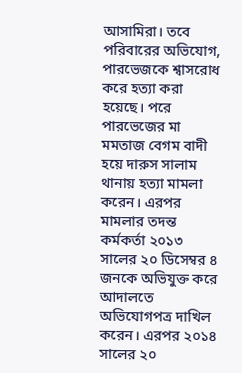আসামিরা। তবে পরিবারের অভিযোগ, পারভেজকে শ্বাসরোধ করে হত্যা করা হয়েছে। পরে পারভেজের মা মমতাজ বেগম বাদী হয়ে দারুস সালাম থানায় হত্যা মামলা করেন। এরপর মামলার তদন্ত কর্মকর্তা ২০১৩ সালের ২০ ডিসেম্বর ৪ জনকে অভিযুক্ত করে আদালতে অভিযোগপত্র দাখিল করেন। এরপর ২০১৪ সালের ২০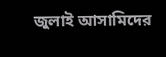জুলাই আসামিদের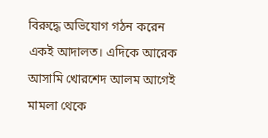বিরুদ্ধে অভিযোগ গঠন করেন একই আদালত। এদিকে আরেক আসামি খোরশেদ আলম আগেই মামলা থেকে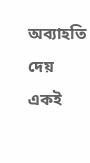অব্যাহতি দেয় একই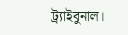ট্র্যাইবুনাল।